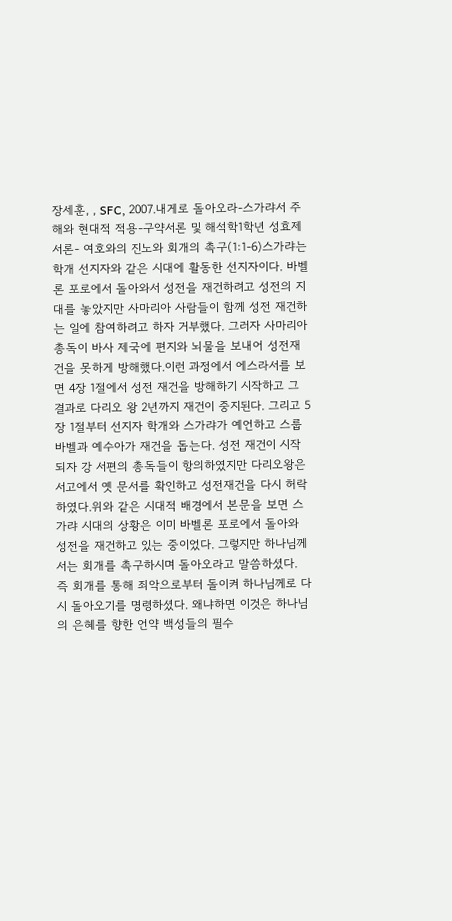장세훈, , SFC, 2007.내게로 돌아오라-스가랴서 주해와 현대적 적용-구약서론 및 해석학1학년 성효제서론- 여호와의 진노와 회개의 촉구(1:1-6)스가랴는 학개 선지자와 같은 시대에 활동한 선지자이다. 바벨론 포로에서 돌아와서 성전을 재건하려고 성전의 지대를 놓았지만 사마리아 사람들이 함께 성전 재건하는 일에 참여하려고 하자 거부했다. 그러자 사마리아 총독이 바사 제국에 편지와 뇌물을 보내어 성전재건을 못하게 방해했다.이런 과정에서 에스라서를 보면 4장 1절에서 성전 재건을 방해하기 시작하고 그 결과로 다리오 왕 2년까지 재건이 중지된다. 그리고 5장 1절부터 선지자 학개와 스가랴가 예언하고 스룹바벨과 예수아가 재건을 돕는다. 성전 재건이 시작되자 강 서편의 총독들이 항의하였지만 다리오왕은 서고에서 옛 문서를 확인하고 성전재건을 다시 허락하였다.위와 같은 시대적 배경에서 본문을 보면 스가랴 시대의 상황은 이미 바벨론 포로에서 돌아와 성전을 재건하고 있는 중이었다. 그렇지만 하나님께서는 회개를 촉구하시며 돌아오라고 말씀하셨다. 즉 회개를 통해 죄악으로부터 돌이켜 하나님께로 다시 돌아오기를 명령하셨다. 왜냐하면 이것은 하나님의 은혜를 향한 언약 백성들의 필수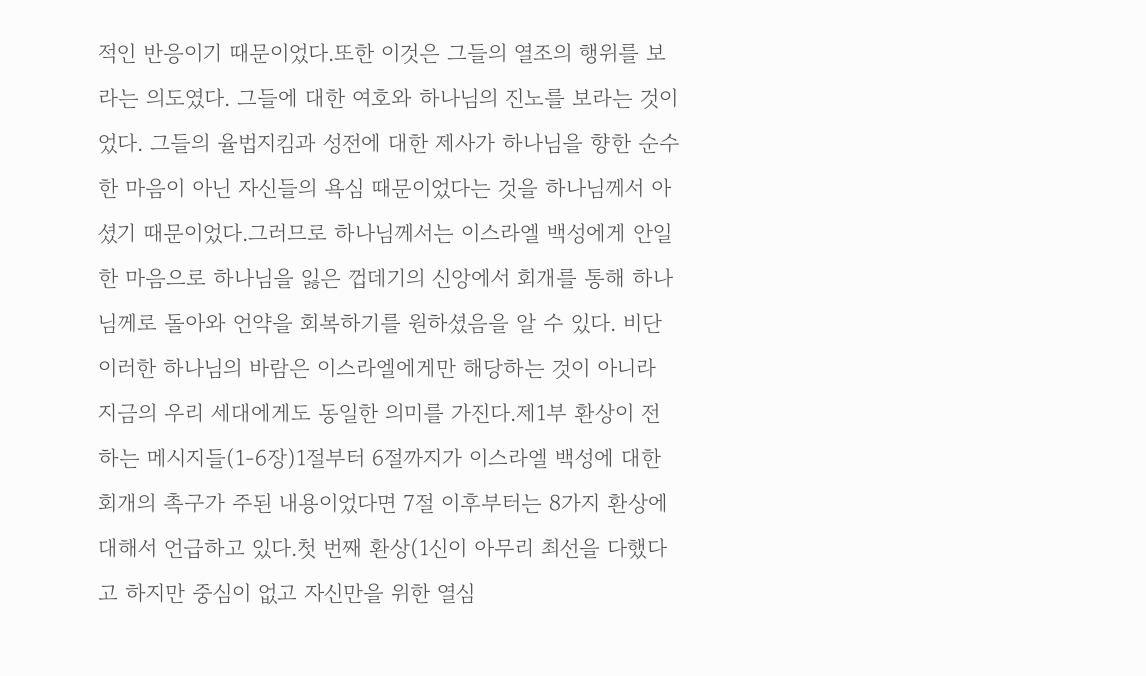적인 반응이기 때문이었다.또한 이것은 그들의 열조의 행위를 보라는 의도였다. 그들에 대한 여호와 하나님의 진노를 보라는 것이었다. 그들의 율법지킴과 성전에 대한 제사가 하나님을 향한 순수한 마음이 아닌 자신들의 욕심 때문이었다는 것을 하나님께서 아셨기 때문이었다.그러므로 하나님께서는 이스라엘 백성에게 안일한 마음으로 하나님을 잃은 껍데기의 신앙에서 회개를 통해 하나님께로 돌아와 언약을 회복하기를 원하셨음을 알 수 있다. 비단 이러한 하나님의 바람은 이스라엘에게만 해당하는 것이 아니라 지금의 우리 세대에게도 동일한 의미를 가진다.제1부 환상이 전하는 메시지들(1-6장)1절부터 6절까지가 이스라엘 백성에 대한 회개의 촉구가 주된 내용이었다면 7절 이후부터는 8가지 환상에 대해서 언급하고 있다.첫 번째 환상(1신이 아무리 최선을 다했다고 하지만 중심이 없고 자신만을 위한 열심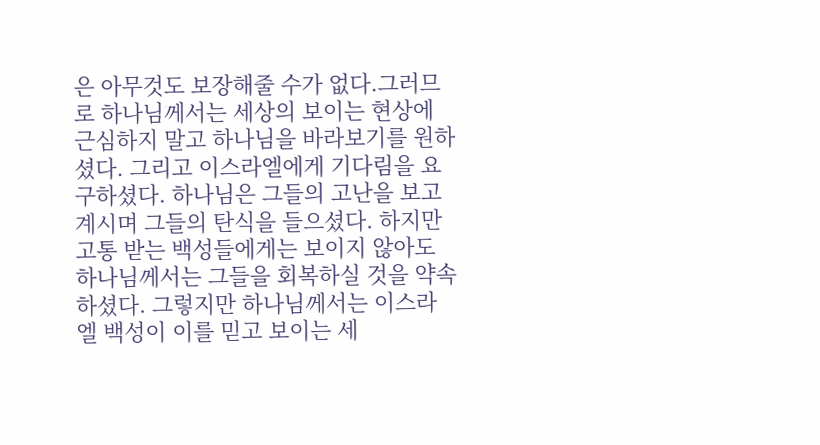은 아무것도 보장해줄 수가 없다.그러므로 하나님께서는 세상의 보이는 현상에 근심하지 말고 하나님을 바라보기를 원하셨다. 그리고 이스라엘에게 기다림을 요구하셨다. 하나님은 그들의 고난을 보고 계시며 그들의 탄식을 들으셨다. 하지만 고통 받는 백성들에게는 보이지 않아도 하나님께서는 그들을 회복하실 것을 약속하셨다. 그렇지만 하나님께서는 이스라엘 백성이 이를 믿고 보이는 세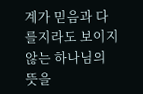계가 믿음과 다를지라도 보이지 않는 하나님의 뜻을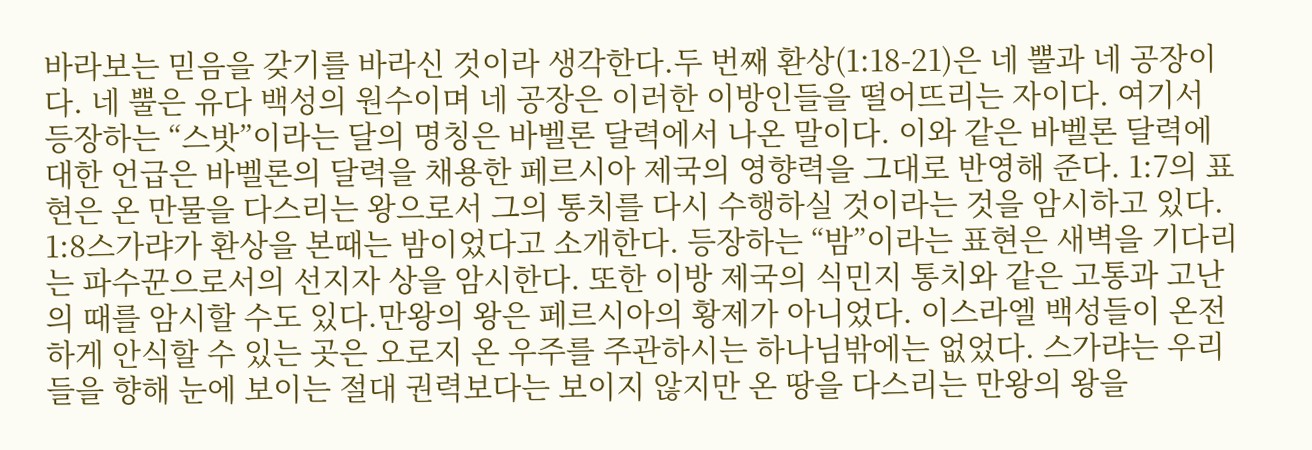바라보는 믿음을 갖기를 바라신 것이라 생각한다.두 번째 환상(1:18-21)은 네 뿔과 네 공장이다. 네 뿔은 유다 백성의 원수이며 네 공장은 이러한 이방인들을 떨어뜨리는 자이다. 여기서 등장하는 “스밧”이라는 달의 명칭은 바벨론 달력에서 나온 말이다. 이와 같은 바벨론 달력에 대한 언급은 바벨론의 달력을 채용한 페르시아 제국의 영향력을 그대로 반영해 준다. 1:7의 표현은 온 만물을 다스리는 왕으로서 그의 통치를 다시 수행하실 것이라는 것을 암시하고 있다. 1:8스가랴가 환상을 본때는 밤이었다고 소개한다. 등장하는 “밤”이라는 표현은 새벽을 기다리는 파수꾼으로서의 선지자 상을 암시한다. 또한 이방 제국의 식민지 통치와 같은 고통과 고난의 때를 암시할 수도 있다.만왕의 왕은 페르시아의 황제가 아니었다. 이스라엘 백성들이 온전하게 안식할 수 있는 곳은 오로지 온 우주를 주관하시는 하나님밖에는 없었다. 스가랴는 우리들을 향해 눈에 보이는 절대 권력보다는 보이지 않지만 온 땅을 다스리는 만왕의 왕을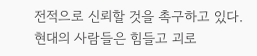전적으로 신뢰할 것을 촉구하고 있다.현대의 사람들은 힘들고 괴로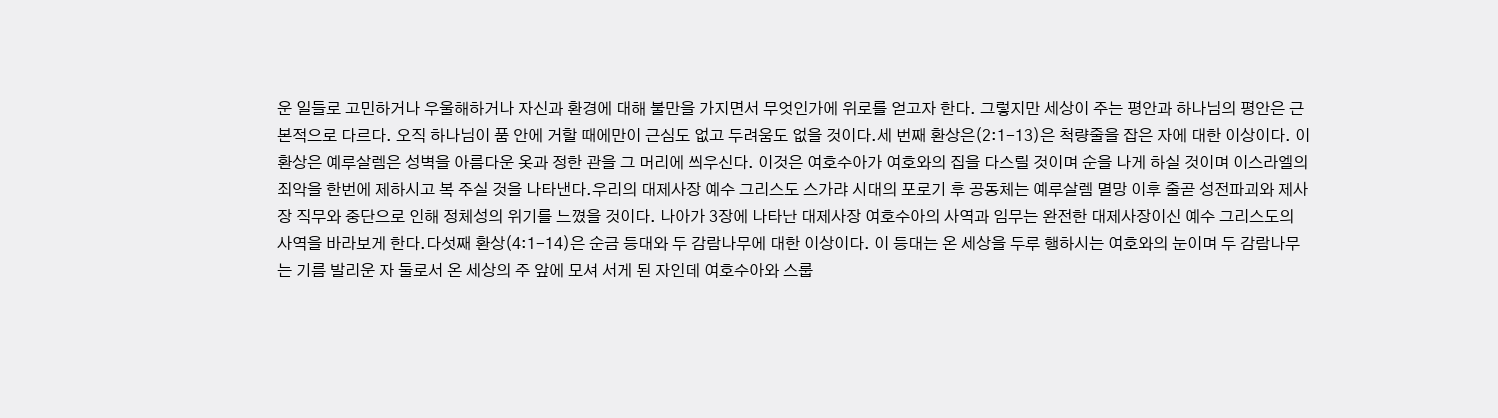운 일들로 고민하거나 우울해하거나 자신과 환경에 대해 불만을 가지면서 무엇인가에 위로를 얻고자 한다. 그렇지만 세상이 주는 평안과 하나님의 평안은 근본적으로 다르다. 오직 하나님이 품 안에 거할 때에만이 근심도 없고 두려움도 없을 것이다.세 번째 환상은(2:1-13)은 척량줄을 잡은 자에 대한 이상이다. 이 환상은 예루살렘은 성벽을 아름다운 옷과 정한 관을 그 머리에 씌우신다. 이것은 여호수아가 여호와의 집을 다스릴 것이며 순을 나게 하실 것이며 이스라엘의 죄악을 한번에 제하시고 복 주실 것을 나타낸다.우리의 대제사장 예수 그리스도 스가랴 시대의 포로기 후 공동체는 예루살렘 멸망 이후 줄곧 성전파괴와 제사장 직무와 중단으로 인해 정체성의 위기를 느꼈을 것이다. 나아가 3장에 나타난 대제사장 여호수아의 사역과 임무는 완전한 대제사장이신 예수 그리스도의 사역을 바라보게 한다.다섯째 환상(4:1-14)은 순금 등대와 두 감람나무에 대한 이상이다. 이 등대는 온 세상을 두루 행하시는 여호와의 눈이며 두 감람나무는 기름 발리운 자 둘로서 온 세상의 주 앞에 모셔 서게 된 자인데 여호수아와 스룹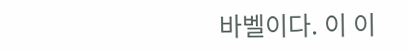바벨이다. 이 이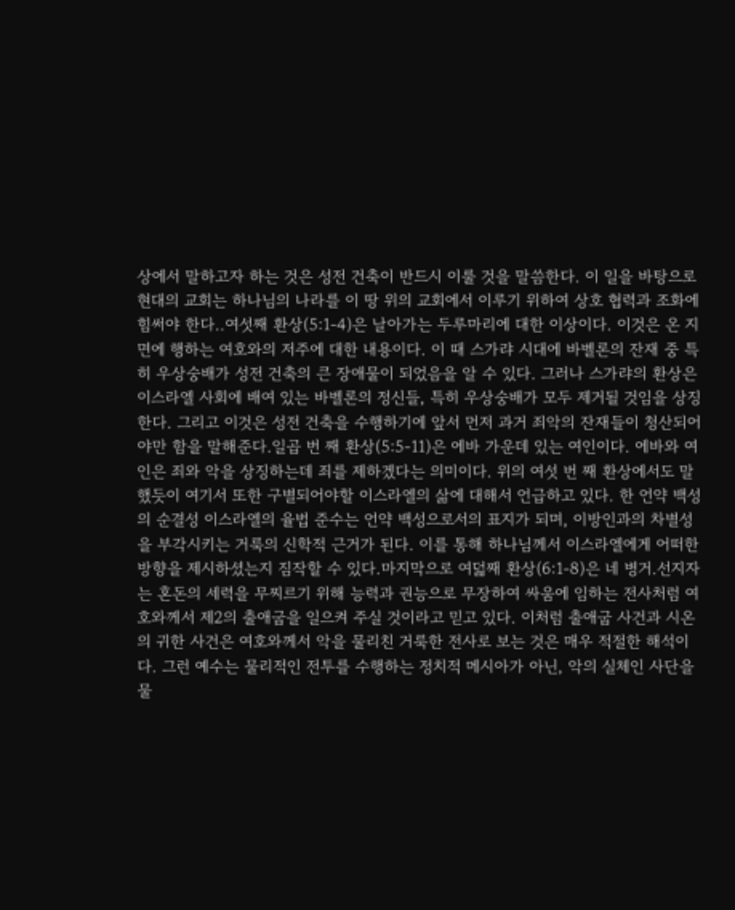상에서 말하고자 하는 것은 성전 건축이 반드시 이룰 것을 말씀한다. 이 일을 바탕으로 현대의 교회는 하나님의 나라를 이 땅 위의 교회에서 이루기 위하여 상호 협력과 조화에 힘써야 한다..여섯째 환상(5:1-4)은 날아가는 두루마리에 대한 이상이다. 이것은 온 지면에 행하는 여호와의 저주에 대한 내용이다. 이 때 스가랴 시대에 바벨론의 잔재 중 특히 우상숭배가 성전 건축의 큰 장애물이 되었음을 알 수 있다. 그러나 스가랴의 환상은 이스라엘 사회에 배여 있는 바벨론의 정신들, 특히 우상숭배가 모두 제거될 것임을 상징한다. 그리고 이것은 성전 건축을 수행하기에 앞서 먼저 과거 죄악의 잔재들이 청산되어야만 함을 말해준다.일곱 번 째 환상(5:5-11)은 에바 가운데 있는 여인이다. 에바와 여인은 죄와 악을 상징하는데 죄를 제하겠다는 의미이다. 위의 여섯 번 째 환상에서도 말했듯이 여기서 또한 구별되어야할 이스라엘의 삶에 대해서 언급하고 있다. 한 언약 백성의 순결성 이스라엘의 율법 준수는 언약 백성으로서의 표지가 되며, 이방인과의 차별성을 부각시키는 거룩의 신학적 근거가 된다. 이를 통해 하나님께서 이스라엘에게 어떠한 방향을 제시하셨는지 짐작할 수 있다.마지막으로 여덟째 환상(6:1-8)은 네 병거.선지자는 혼돈의 세력을 무찌르기 위해 능력과 권능으로 무장하여 싸움에 임하는 전사처럼 여호와께서 제2의 출애굽을 일으켜 주실 것이라고 믿고 있다. 이처럼 출애굽 사건과 시온의 귀한 사건은 여호와께서 악을 물리친 거룩한 전사로 보는 것은 매우 적절한 해석이다. 그런 예수는 물리적인 전투를 수행하는 정치적 메시아가 아닌, 악의 실체인 사단을 물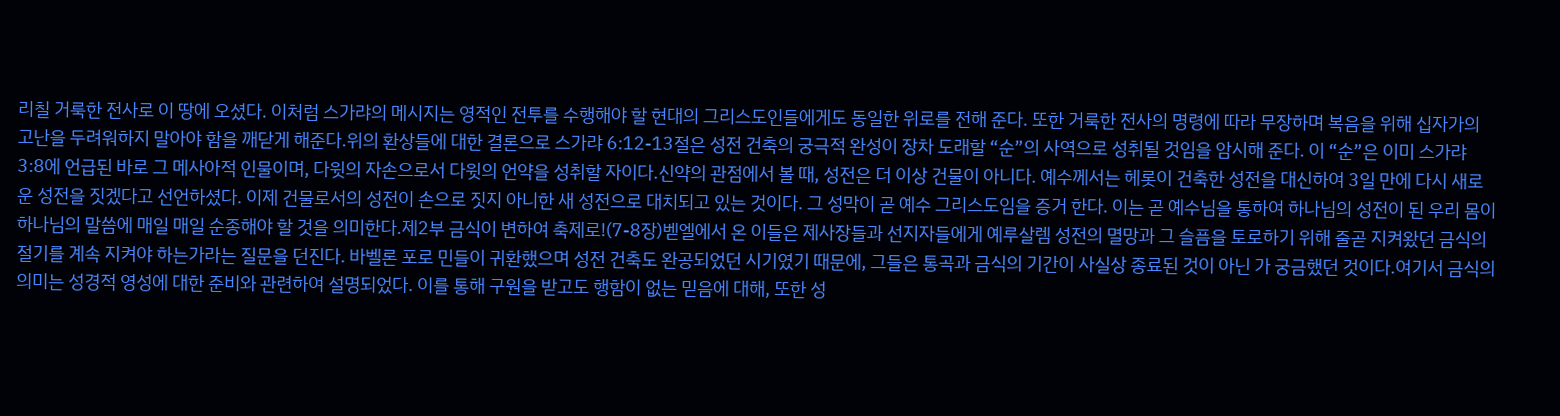리칠 거룩한 전사로 이 땅에 오셨다. 이처럼 스가랴의 메시지는 영적인 전투를 수행해야 할 현대의 그리스도인들에게도 동일한 위로를 전해 준다. 또한 거룩한 전사의 명령에 따라 무장하며 복음을 위해 십자가의 고난을 두려워하지 말아야 함을 깨닫게 해준다.위의 환상들에 대한 결론으로 스가랴 6:12-13절은 성전 건축의 궁극적 완성이 장차 도래할 “순”의 사역으로 성취될 것임을 암시해 준다. 이 “순”은 이미 스가랴 3:8에 언급된 바로 그 메사아적 인물이며, 다윗의 자손으로서 다윗의 언약을 성취할 자이다.신약의 관점에서 볼 때, 성전은 더 이상 건물이 아니다. 예수께서는 헤롯이 건축한 성전을 대신하여 3일 만에 다시 새로운 성전을 짓겠다고 선언하셨다. 이제 건물로서의 성전이 손으로 짓지 아니한 새 성전으로 대치되고 있는 것이다. 그 성막이 곧 예수 그리스도임을 증거 한다. 이는 곧 예수님을 통하여 하나님의 성전이 된 우리 몸이 하나님의 말씀에 매일 매일 순종해야 할 것을 의미한다.제2부 금식이 변하여 축제로!(7-8장)벧엘에서 온 이들은 제사장들과 선지자들에게 예루살렘 성전의 멸망과 그 슬픔을 토로하기 위해 줄곧 지켜왔던 금식의 절기를 계속 지켜야 하는가라는 질문을 던진다. 바벨론 포로 민들이 귀환했으며 성전 건축도 완공되었던 시기였기 때문에, 그들은 통곡과 금식의 기간이 사실상 종료된 것이 아닌 가 궁금했던 것이다.여기서 금식의 의미는 성경적 영성에 대한 준비와 관련하여 설명되었다. 이를 통해 구원을 받고도 행함이 없는 믿음에 대해, 또한 성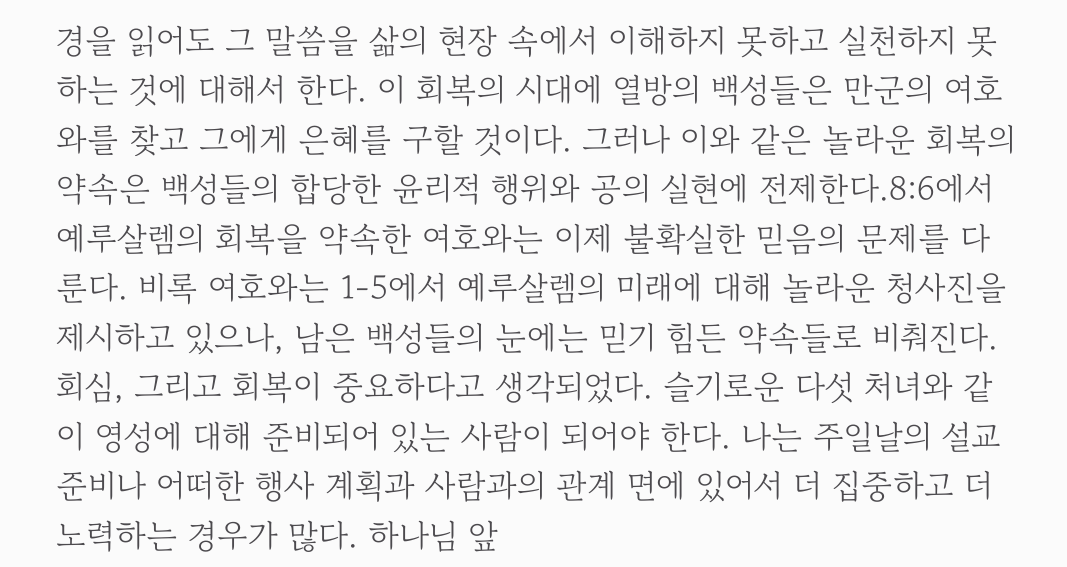경을 읽어도 그 말씀을 삶의 현장 속에서 이해하지 못하고 실천하지 못하는 것에 대해서 한다. 이 회복의 시대에 열방의 백성들은 만군의 여호와를 찾고 그에게 은혜를 구할 것이다. 그러나 이와 같은 놀라운 회복의 약속은 백성들의 합당한 윤리적 행위와 공의 실현에 전제한다.8:6에서 예루살렘의 회복을 약속한 여호와는 이제 불확실한 믿음의 문제를 다룬다. 비록 여호와는 1-5에서 예루살렘의 미래에 대해 놀라운 청사진을 제시하고 있으나, 남은 백성들의 눈에는 믿기 힘든 약속들로 비춰진다.회심, 그리고 회복이 중요하다고 생각되었다. 슬기로운 다섯 처녀와 같이 영성에 대해 준비되어 있는 사람이 되어야 한다. 나는 주일날의 설교 준비나 어떠한 행사 계획과 사람과의 관계 면에 있어서 더 집중하고 더 노력하는 경우가 많다. 하나님 앞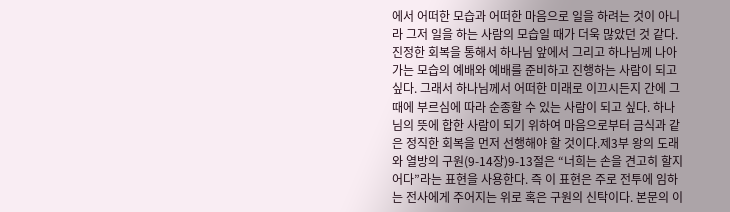에서 어떠한 모습과 어떠한 마음으로 일을 하려는 것이 아니라 그저 일을 하는 사람의 모습일 때가 더욱 많았던 것 같다. 진정한 회복을 통해서 하나님 앞에서 그리고 하나님께 나아가는 모습의 예배와 예배를 준비하고 진행하는 사람이 되고 싶다. 그래서 하나님께서 어떠한 미래로 이끄시든지 간에 그 때에 부르심에 따라 순종할 수 있는 사람이 되고 싶다. 하나님의 뜻에 합한 사람이 되기 위하여 마음으로부터 금식과 같은 정직한 회복을 먼저 선행해야 할 것이다.제3부 왕의 도래와 열방의 구원(9-14장)9-13절은 “너희는 손을 견고히 할지어다”라는 표현을 사용한다. 즉 이 표현은 주로 전투에 임하는 전사에게 주어지는 위로 혹은 구원의 신탁이다. 본문의 이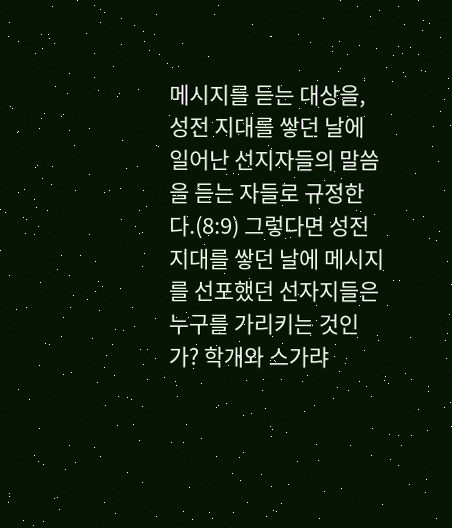메시지를 듣는 대상을, 성전 지대를 쌓던 날에 일어난 선지자들의 말씀을 듣는 자들로 규정한다.(8:9) 그렇다면 성전 지대를 쌓던 날에 메시지를 선포했던 선자지들은 누구를 가리키는 것인가? 학개와 스가랴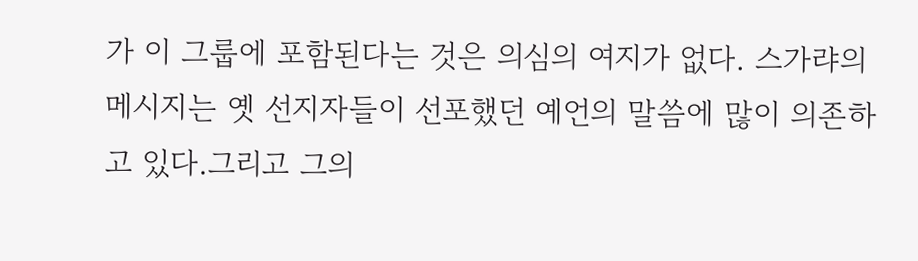가 이 그룹에 포함된다는 것은 의심의 여지가 없다. 스가랴의 메시지는 옛 선지자들이 선포했던 예언의 말씀에 많이 의존하고 있다.그리고 그의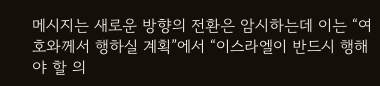메시지는 새로운 방향의 전환은 암시하는데 이는 “여호와께서 행하실 계획”에서 “이스라엘이 반드시 행해야 할 의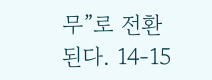무”로 전환된다. 14-15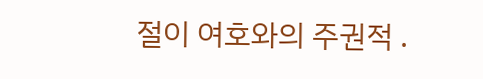절이 여호와의 주권적 .